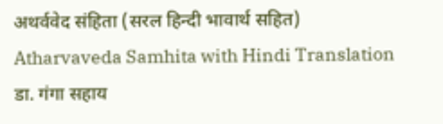अथर्ववेद संहिता (सरल हिन्दी भावार्थ सहित)
Atharvaveda Samhita with Hindi Translation
डा. गंगा सहाय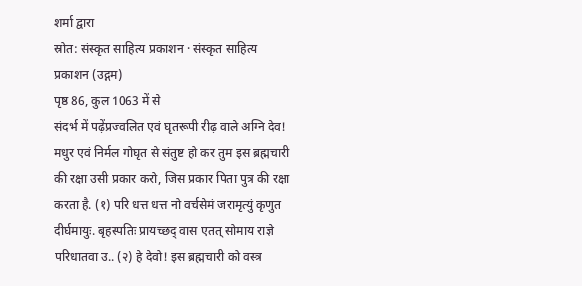शर्मा द्वारा
स्रोत: संस्कृत साहित्य प्रकाशन · संस्कृत साहित्य प्रकाशन (उद्गम)
पृष्ठ 86, कुल 1063 में से
संदर्भ में पढ़ेंप्रज्वलित एवं घृतरूपी रीढ़ वाले अग्नि देव! मधुर एवं निर्मल गोघृत से संतुष्ट हो कर तुम इस ब्रह्मचारी की रक्षा उसी प्रकार करो, जिस प्रकार पिता पुत्र की रक्षा करता है. (१) परि धत्त धत्त नो वर्चसेमं जरामृत्युं कृणुत दीर्घमायुः. बृहस्पतिः प्रायच्छद् वास एतत् सोमाय राज्ञे परिधातवा उ.. (२) हे देवो! इस ब्रह्मचारी को वस्त्र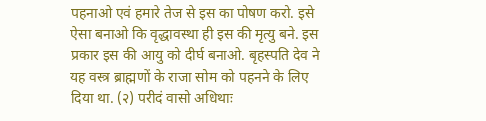पहनाओ एवं हमारे तेज से इस का पोषण करो. इसे ऐसा बनाओ कि वृद्धावस्था ही इस की मृत्यु बने. इस प्रकार इस की आयु को दीर्घ बनाओ. बृहस्पति देव ने यह वस्त्र ब्राह्मणों के राजा सोम को पहनने के लिए दिया था. (२) परीदं वासो अधिथाः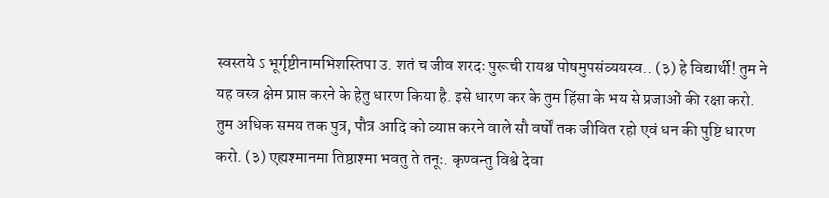स्वस्तये ऽ भूर्गृष्टीनामभिशस्तिपा उ. शतं च जीव शरदः पुरूची रायश्च पोषमुपसंव्ययस्व.. (३) हे विद्यार्थी! तुम ने यह वस्त्र क्षेम प्राप्त करने के हेतु धारण किया है. इसे धारण कर के तुम हिंसा के भय से प्रजाओं की रक्षा करो. तुम अधिक समय तक पुत्र, पौत्र आदि को व्याप्त करने वाले सौ वर्षों तक जीवित रहो एवं धन की पुष्टि धारण करो. (३) एह्यश्मानमा तिष्ठाश्मा भवतु ते तनूः. कृण्वन्तु विश्वे देवा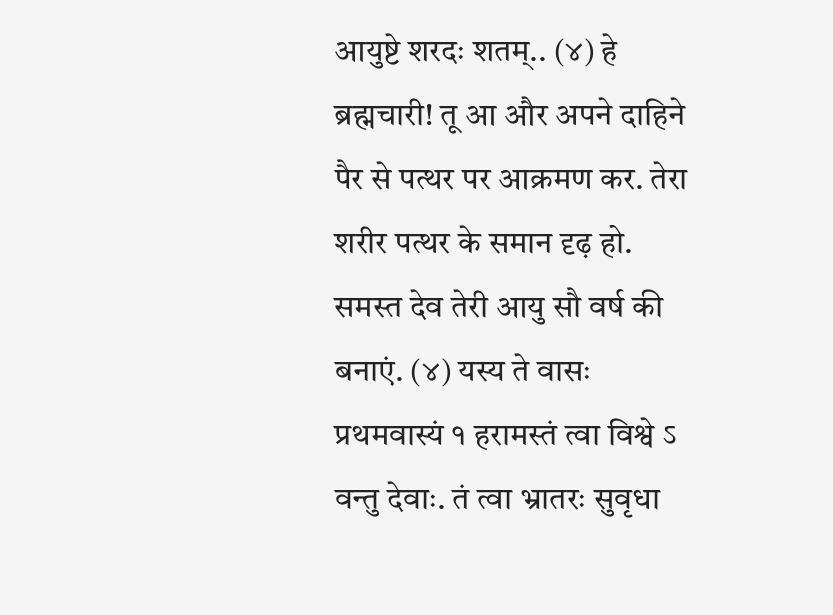आयुष्टे शरदः शतम्.. (४) हे ब्रह्मचारी! तू आ और अपने दाहिने पैर से पत्थर पर आक्रमण कर. तेरा शरीर पत्थर के समान दृढ़ हो. समस्त देव तेरी आयु सौ वर्ष की बनाएं. (४) यस्य ते वासः प्रथमवास्यं १ हरामस्तं त्वा विश्वे ऽ वन्तु देवाः. तं त्वा भ्रातरः सुवृधा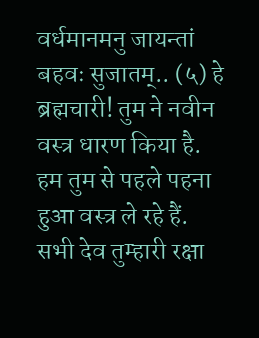वर्धमानमनु जायन्तां बहवः सुजातम्.. (५) हे ब्रह्मचारी! तुम ने नवीन वस्त्र धारण किया है. हम तुम से पहले पहना हुआ वस्त्र ले रहे हैं. सभी देव तुम्हारी रक्षा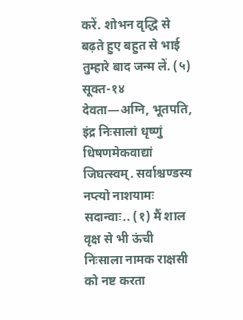करें. शोभन वृद्धि से बढ़ते हुए बहुत से भाई तुम्हारे बाद जन्म लें. (५) सूक्त-१४ देवता—अग्नि, भूतपति, इंद्र निःसालां धृष्णुं धिषणमेकवाद्यां जिघत्स्वम्. सर्वाश्चण्डस्य नप्त्यो नाशयामः सदान्वाः.. (१) मैं शाल वृक्ष से भी ऊंची निःसाला नामक राक्षसी को नष्ट करता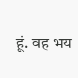हूं. वह भय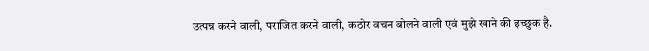उत्पन्न करने वाली, पराजित करने वाली, कठोर वचन बोलने वाली एवं मुझे खाने की इच्छुक है.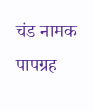चंड नामक पापग्रह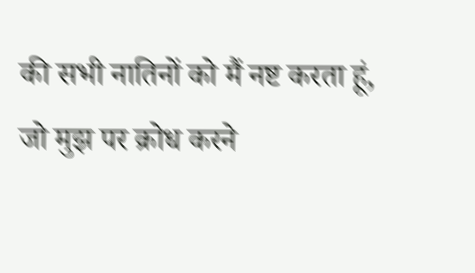की सभी नातिनों को मैं नष्ट करता हूं, जो मुझ पर क्रोध करने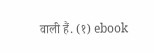वाली हैं. (१) ebook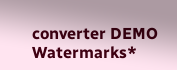converter DEMO Watermarks*